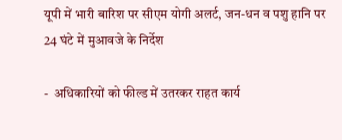यूपी में भारी बारिश पर सीएम योगी अलर्ट, जन-धन व पशु हानि पर 24 घंटे में मुआवजे के निर्देश

-  अधिकारियों को फील्ड में उतरकर राहत कार्य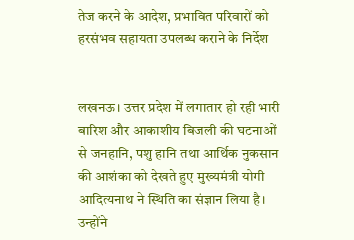तेज करने के आदेश, प्रभावित परिवारों को हरसंभव सहायता उपलब्ध कराने के निर्देश


लखनऊ। उत्तर प्रदेश में लगातार हो रही भारी बारिश और आकाशीय बिजली की घटनाओं से जनहानि, पशु हानि तथा आर्थिक नुकसान की आशंका को देखते हुए मुख्यमंत्री योगी आदित्यनाथ ने स्थिति का संज्ञान लिया है। उन्होंने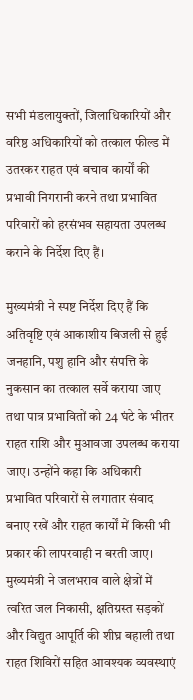सभी मंडलायुक्तों, जिलाधिकारियों और वरिष्ठ अधिकारियों को तत्काल फील्ड में उतरकर राहत एवं बचाव कार्यों की प्रभावी निगरानी करने तथा प्रभावित परिवारों को हरसंभव सहायता उपलब्ध कराने के निर्देश दिए हैं।

मुख्यमंत्री ने स्पष्ट निर्देश दिए हैं कि अतिवृष्टि एवं आकाशीय बिजली से हुई जनहानि, पशु हानि और संपत्ति के नुकसान का तत्काल सर्वे कराया जाए तथा पात्र प्रभावितों को 24 घंटे के भीतर राहत राशि और मुआवजा उपलब्ध कराया जाए। उन्होंने कहा कि अधिकारी प्रभावित परिवारों से लगातार संवाद बनाए रखें और राहत कार्यों में किसी भी प्रकार की लापरवाही न बरती जाए।
मुख्यमंत्री ने जलभराव वाले क्षेत्रों में त्वरित जल निकासी, क्षतिग्रस्त सड़कों और विद्युत आपूर्ति की शीघ्र बहाली तथा राहत शिविरों सहित आवश्यक व्यवस्थाएं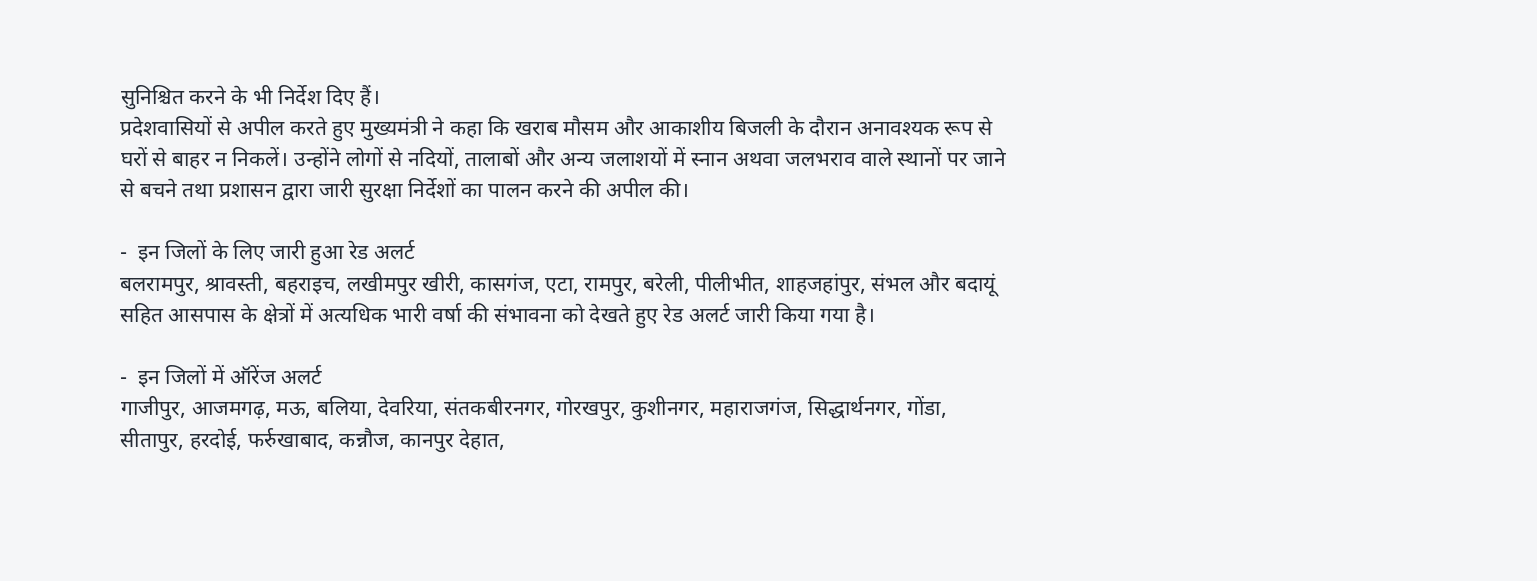सुनिश्चित करने के भी निर्देश दिए हैं।
प्रदेशवासियों से अपील करते हुए मुख्यमंत्री ने कहा कि खराब मौसम और आकाशीय बिजली के दौरान अनावश्यक रूप से घरों से बाहर न निकलें। उन्होंने लोगों से नदियों, तालाबों और अन्य जलाशयों में स्नान अथवा जलभराव वाले स्थानों पर जाने से बचने तथा प्रशासन द्वारा जारी सुरक्षा निर्देशों का पालन करने की अपील की।

-  इन जिलों के लिए जारी हुआ रेड अलर्ट
बलरामपुर, श्रावस्ती, बहराइच, लखीमपुर खीरी, कासगंज, एटा, रामपुर, बरेली, पीलीभीत, शाहजहांपुर, संभल और बदायूं सहित आसपास के क्षेत्रों में अत्यधिक भारी वर्षा की संभावना को देखते हुए रेड अलर्ट जारी किया गया है।

-  इन जिलों में ऑरेंज अलर्ट
गाजीपुर, आजमगढ़, मऊ, बलिया, देवरिया, संतकबीरनगर, गोरखपुर, कुशीनगर, महाराजगंज, सिद्धार्थनगर, गोंडा, सीतापुर, हरदोई, फर्रुखाबाद, कन्नौज, कानपुर देहात,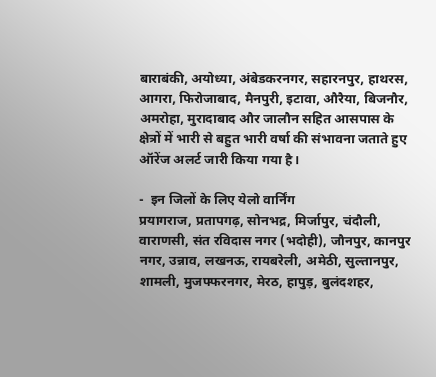बाराबंकी, अयोध्या, अंबेडकरनगर, सहारनपुर, हाथरस, आगरा, फिरोजाबाद, मैनपुरी, इटावा, औरैया, बिजनौर, अमरोहा, मुरादाबाद और जालौन सहित आसपास के क्षेत्रों में भारी से बहुत भारी वर्षा की संभावना जताते हुए ऑरेंज अलर्ट जारी किया गया है।

-  इन जिलों के लिए येलो वार्निंग
प्रयागराज, प्रतापगढ़, सोनभद्र, मिर्जापुर, चंदौली, वाराणसी, संत रविदास नगर (भदोही), जौनपुर, कानपुर नगर, उन्नाव, लखनऊ, रायबरेली, अमेठी, सुल्तानपुर, शामली, मुजफ्फरनगर, मेरठ, हापुड़, बुलंदशहर,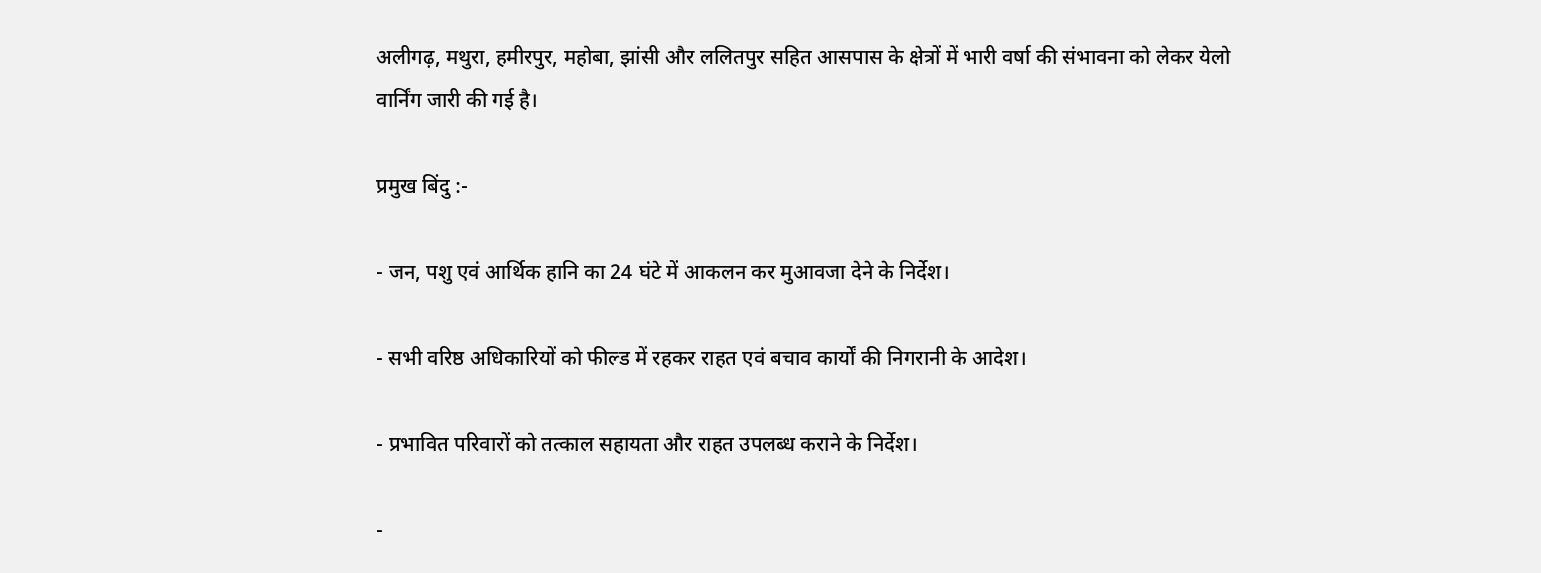अलीगढ़, मथुरा, हमीरपुर, महोबा, झांसी और ललितपुर सहित आसपास के क्षेत्रों में भारी वर्षा की संभावना को लेकर येलो वार्निंग जारी की गई है।

प्रमुख बिंदु :-

- जन, पशु एवं आर्थिक हानि का 24 घंटे में आकलन कर मुआवजा देने के निर्देश।

- सभी वरिष्ठ अधिकारियों को फील्ड में रहकर राहत एवं बचाव कार्यों की निगरानी के आदेश।

- प्रभावित परिवारों को तत्काल सहायता और राहत उपलब्ध कराने के निर्देश।

-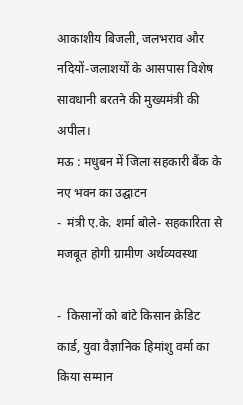आकाशीय बिजली, जलभराव और नदियों-जलाशयों के आसपास विशेष सावधानी बरतने की मुख्यमंत्री की अपील।
मऊ : मधुबन में जिला सहकारी बैंक के नए भवन का उद्घाटन
-  मंत्री ए.के. शर्मा बोले- सहकारिता से मजबूत होगी ग्रामीण अर्थव्यवस्था

-  किसानों को बांटे किसान क्रेडिट कार्ड, युवा वैज्ञानिक हिमांशु वर्मा का किया सम्मान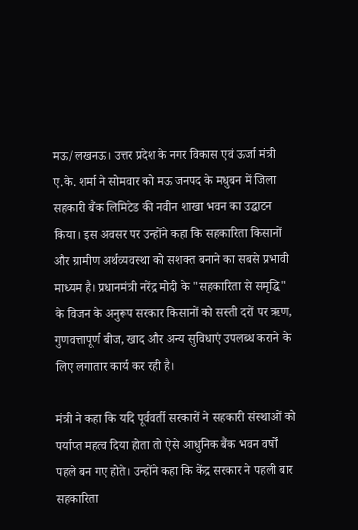मऊ/लखनऊ। उत्तर प्रदेश के नगर विकास एवं ऊर्जा मंत्री ए.के. शर्मा ने सोमवार को मऊ जनपद के मधुबन में जिला सहकारी बैंक लिमिटेड की नवीन शाखा भवन का उद्घाटन किया। इस अवसर पर उन्होंने कहा कि सहकारिता किसानों और ग्रामीण अर्थव्यवस्था को सशक्त बनाने का सबसे प्रभावी माध्यम है। प्रधानमंत्री नरेंद्र मोदी के "सहकारिता से समृद्धि" के विजन के अनुरूप सरकार किसानों को सस्ती दरों पर ऋण, गुणवत्तापूर्ण बीज, खाद और अन्य सुविधाएं उपलब्ध कराने के लिए लगातार कार्य कर रही है।

मंत्री ने कहा कि यदि पूर्ववर्ती सरकारों ने सहकारी संस्थाओं को पर्याप्त महत्व दिया होता तो ऐसे आधुनिक बैंक भवन वर्षों पहले बन गए होते। उन्होंने कहा कि केंद्र सरकार ने पहली बार सहकारिता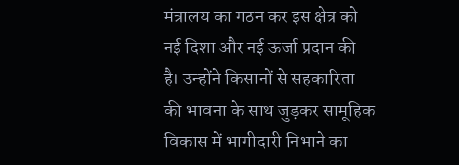मंत्रालय का गठन कर इस क्षेत्र को नई दिशा और नई ऊर्जा प्रदान की है। उन्होंने किसानों से सहकारिता की भावना के साथ जुड़कर सामूहिक विकास में भागीदारी निभाने का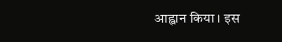आह्वान किया। इस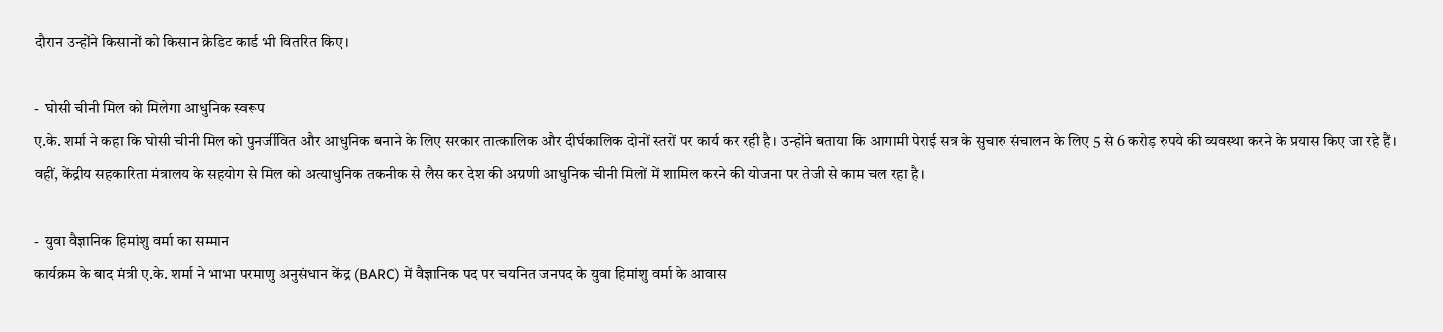दौरान उन्होंने किसानों को किसान क्रेडिट कार्ड भी वितरित किए।

-  घोसी चीनी मिल को मिलेगा आधुनिक स्वरूप
ए.के. शर्मा ने कहा कि घोसी चीनी मिल को पुनर्जीवित और आधुनिक बनाने के लिए सरकार तात्कालिक और दीर्घकालिक दोनों स्तरों पर कार्य कर रही है। उन्होंने बताया कि आगामी पेराई सत्र के सुचारु संचालन के लिए 5 से 6 करोड़ रुपये की व्यवस्था करने के प्रयास किए जा रहे हैं। वहीं, केंद्रीय सहकारिता मंत्रालय के सहयोग से मिल को अत्याधुनिक तकनीक से लैस कर देश की अग्रणी आधुनिक चीनी मिलों में शामिल करने की योजना पर तेजी से काम चल रहा है।

-  युवा वैज्ञानिक हिमांशु वर्मा का सम्मान
कार्यक्रम के बाद मंत्री ए.के. शर्मा ने भाभा परमाणु अनुसंधान केंद्र (BARC) में वैज्ञानिक पद पर चयनित जनपद के युवा हिमांशु वर्मा के आवास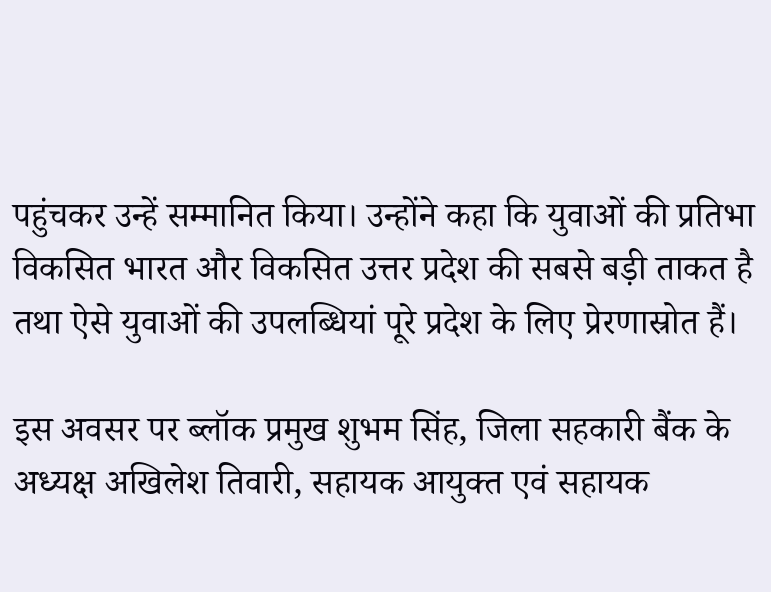पहुंचकर उन्हें सम्मानित किया। उन्होंने कहा कि युवाओं की प्रतिभा विकसित भारत और विकसित उत्तर प्रदेश की सबसे बड़ी ताकत है तथा ऐसे युवाओं की उपलब्धियां पूरे प्रदेश के लिए प्रेरणास्रोत हैं।

इस अवसर पर ब्लॉक प्रमुख शुभम सिंह, जिला सहकारी बैंक के अध्यक्ष अखिलेश तिवारी, सहायक आयुक्त एवं सहायक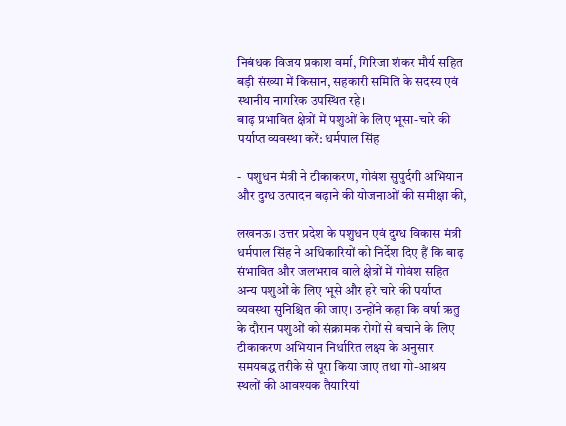निबंधक विजय प्रकाश वर्मा, गिरिजा शंकर मौर्य सहित बड़ी संख्या में किसान, सहकारी समिति के सदस्य एवं स्थानीय नागरिक उपस्थित रहे।
बाढ़ प्रभावित क्षेत्रों में पशुओं के लिए भूसा-चारे की पर्याप्त व्यवस्था करें: धर्मपाल सिंह

-  पशुधन मंत्री ने टीकाकरण, गोवंश सुपुर्दगी अभियान और दुग्ध उत्पादन बढ़ाने की योजनाओं की समीक्षा की,

लखनऊ। उत्तर प्रदेश के पशुधन एवं दुग्ध विकास मंत्री धर्मपाल सिंह ने अधिकारियों को निर्देश दिए हैं कि बाढ़ संभावित और जलभराव वाले क्षेत्रों में गोवंश सहित अन्य पशुओं के लिए भूसे और हरे चारे की पर्याप्त व्यवस्था सुनिश्चित की जाए। उन्होंने कहा कि वर्षा ऋतु के दौरान पशुओं को संक्रामक रोगों से बचाने के लिए टीकाकरण अभियान निर्धारित लक्ष्य के अनुसार समयबद्ध तरीके से पूरा किया जाए तथा गो-आश्रय स्थलों की आवश्यक तैयारियां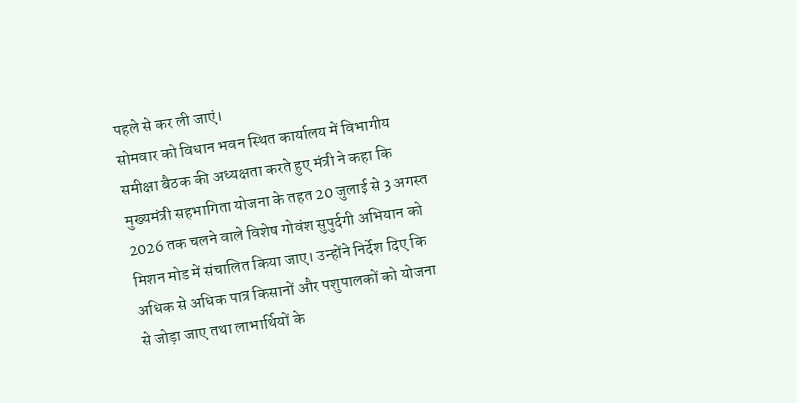पहले से कर ली जाएं।
सोमवार को विधान भवन स्थित कार्यालय में विभागीय समीक्षा बैठक की अध्यक्षता करते हुए मंत्री ने कहा कि मुख्यमंत्री सहभागिता योजना के तहत 20 जुलाई से 3 अगस्त 2026 तक चलने वाले विशेष गोवंश सुपुर्दगी अभियान को मिशन मोड में संचालित किया जाए। उन्होंने निर्देश दिए कि अधिक से अधिक पात्र किसानों और पशुपालकों को योजना से जोड़ा जाए तथा लाभार्थियों के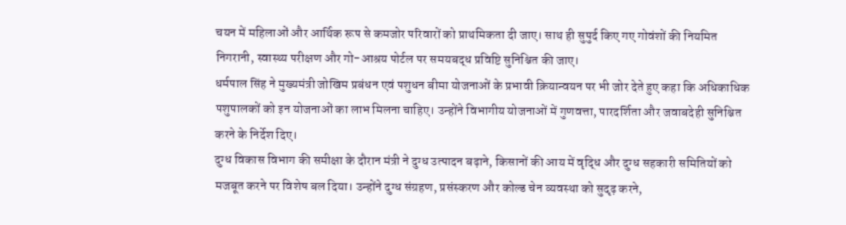चयन में महिलाओं और आर्थिक रूप से कमजोर परिवारों को प्राथमिकता दी जाए। साथ ही सुपुर्द किए गए गोवंशों की नियमित निगरानी, स्वास्थ्य परीक्षण और गो-आश्रय पोर्टल पर समयबद्ध प्रविष्टि सुनिश्चित की जाए।
धर्मपाल सिंह ने मुख्यमंत्री जोखिम प्रबंधन एवं पशुधन बीमा योजनाओं के प्रभावी क्रियान्वयन पर भी जोर देते हुए कहा कि अधिकाधिक पशुपालकों को इन योजनाओं का लाभ मिलना चाहिए। उन्होंने विभागीय योजनाओं में गुणवत्ता, पारदर्शिता और जवाबदेही सुनिश्चित करने के निर्देश दिए।
दुग्ध विकास विभाग की समीक्षा के दौरान मंत्री ने दुग्ध उत्पादन बढ़ाने, किसानों की आय में वृद्धि और दुग्ध सहकारी समितियों को मजबूत करने पर विशेष बल दिया। उन्होंने दुग्ध संग्रहण, प्रसंस्करण और कोल्ड चेन व्यवस्था को सुदृढ़ करने,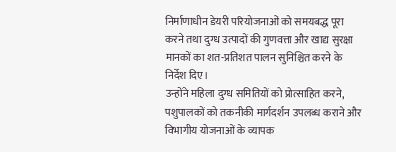निर्माणाधीन डेयरी परियोजनाओं को समयबद्ध पूरा करने तथा दुग्ध उत्पादों की गुणवत्ता और खाद्य सुरक्षा मानकों का शत-प्रतिशत पालन सुनिश्चित करने के निर्देश दिए।
उन्होंने महिला दुग्ध समितियों को प्रोत्साहित करने, पशुपालकों को तकनीकी मार्गदर्शन उपलब्ध कराने और विभागीय योजनाओं के व्यापक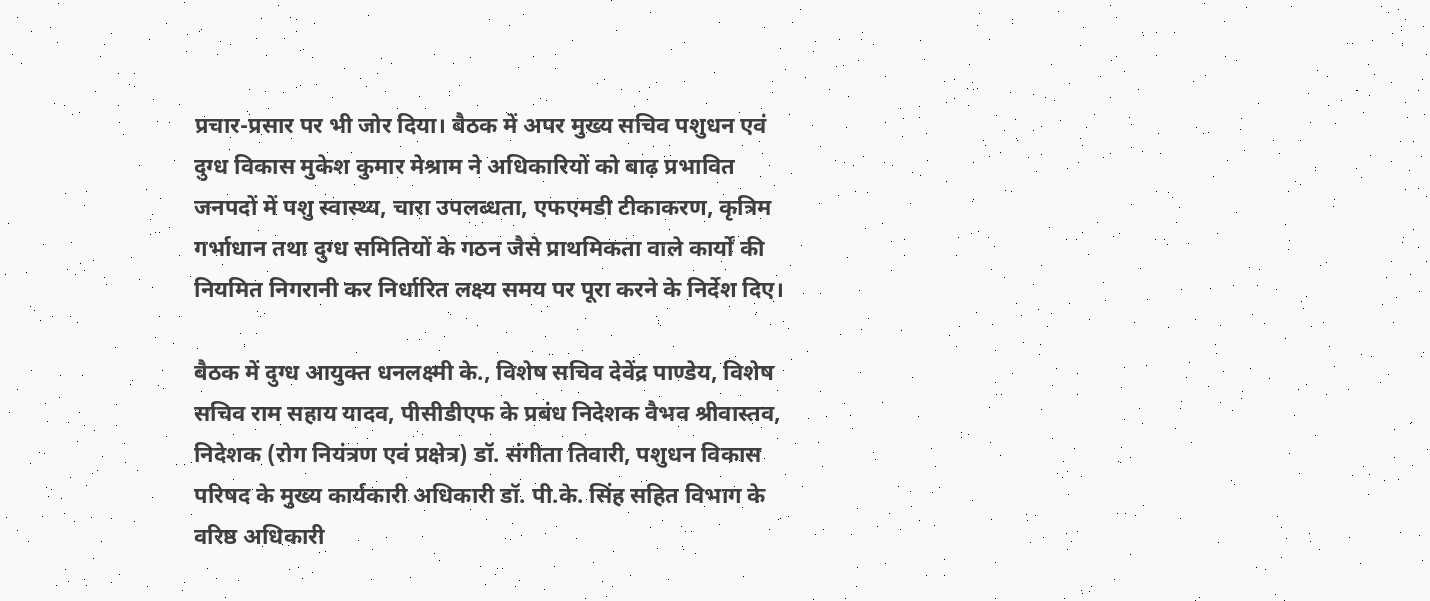प्रचार-प्रसार पर भी जोर दिया। बैठक में अपर मुख्य सचिव पशुधन एवं दुग्ध विकास मुकेश कुमार मेश्राम ने अधिकारियों को बाढ़ प्रभावित जनपदों में पशु स्वास्थ्य, चारा उपलब्धता, एफएमडी टीकाकरण, कृत्रिम गर्भाधान तथा दुग्ध समितियों के गठन जैसे प्राथमिकता वाले कार्यों की नियमित निगरानी कर निर्धारित लक्ष्य समय पर पूरा करने के निर्देश दिए।

बैठक में दुग्ध आयुक्त धनलक्ष्मी के., विशेष सचिव देवेंद्र पाण्डेय, विशेष सचिव राम सहाय यादव, पीसीडीएफ के प्रबंध निदेशक वैभव श्रीवास्तव, निदेशक (रोग नियंत्रण एवं प्रक्षेत्र) डॉ. संगीता तिवारी, पशुधन विकास परिषद के मुख्य कार्यकारी अधिकारी डॉ. पी.के. सिंह सहित विभाग के वरिष्ठ अधिकारी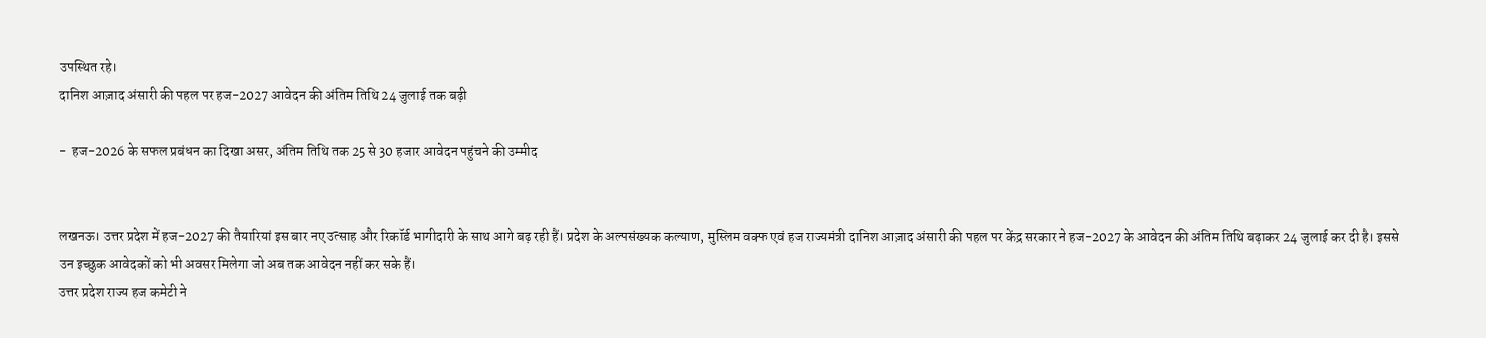उपस्थित रहे।
दानिश आज़ाद अंसारी की पहल पर हज-2027 आवेदन की अंतिम तिथि 24 जुलाई तक बढ़ी

-  हज-2026 के सफल प्रबंधन का दिखा असर, अंतिम तिथि तक 25 से 30 हजार आवेदन पहुंचने की उम्मीद


लखनऊ। उत्तर प्रदेश में हज-2027 की तैयारियां इस बार नए उत्साह और रिकॉर्ड भागीदारी के साथ आगे बढ़ रही हैं। प्रदेश के अल्पसंख्यक कल्याण, मुस्लिम वक्फ एवं हज राज्यमंत्री दानिश आज़ाद अंसारी की पहल पर केंद्र सरकार ने हज-2027 के आवेदन की अंतिम तिथि बढ़ाकर 24 जुलाई कर दी है। इससे उन इच्छुक आवेदकों को भी अवसर मिलेगा जो अब तक आवेदन नहीं कर सके हैं।
उत्तर प्रदेश राज्य हज कमेटी ने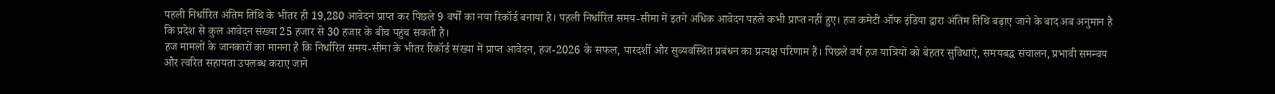पहली निर्धारित अंतिम तिथि के भीतर ही 19,280 आवेदन प्राप्त कर पिछले 9 वर्षों का नया रिकॉर्ड बनाया है। पहली निर्धारित समय-सीमा में इतने अधिक आवेदन पहले कभी प्राप्त नहीं हुए। हज कमेटी ऑफ इंडिया द्वारा अंतिम तिथि बढ़ाए जाने के बाद अब अनुमान है कि प्रदेश से कुल आवेदन संख्या 25 हजार से 30 हजार के बीच पहुंच सकती है।
हज मामलों के जानकारों का मानना है कि निर्धारित समय-सीमा के भीतर रिकॉर्ड संख्या में प्राप्त आवेदन, हज-2026 के सफल, पारदर्शी और सुव्यवस्थित प्रबंधन का प्रत्यक्ष परिणाम हैं। पिछले वर्ष हज यात्रियों को बेहतर सुविधाएं, समयबद्ध संचालन, प्रभावी समन्वय और त्वरित सहायता उपलब्ध कराए जाने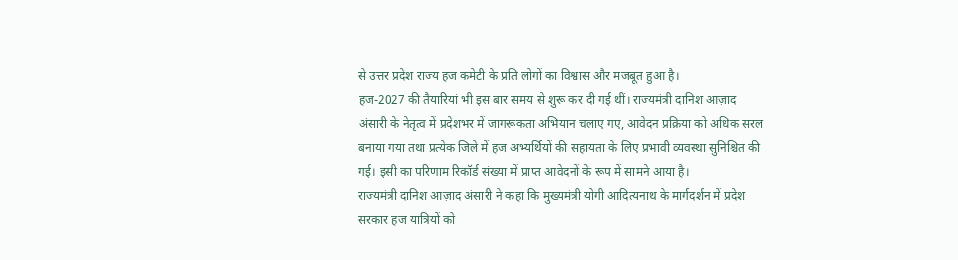से उत्तर प्रदेश राज्य हज कमेटी के प्रति लोगों का विश्वास और मजबूत हुआ है।
हज-2027 की तैयारियां भी इस बार समय से शुरू कर दी गई थीं। राज्यमंत्री दानिश आज़ाद अंसारी के नेतृत्व में प्रदेशभर में जागरूकता अभियान चलाए गए, आवेदन प्रक्रिया को अधिक सरल बनाया गया तथा प्रत्येक जिले में हज अभ्यर्थियों की सहायता के लिए प्रभावी व्यवस्था सुनिश्चित की गई। इसी का परिणाम रिकॉर्ड संख्या में प्राप्त आवेदनों के रूप में सामने आया है।
राज्यमंत्री दानिश आज़ाद अंसारी ने कहा कि मुख्यमंत्री योगी आदित्यनाथ के मार्गदर्शन में प्रदेश सरकार हज यात्रियों को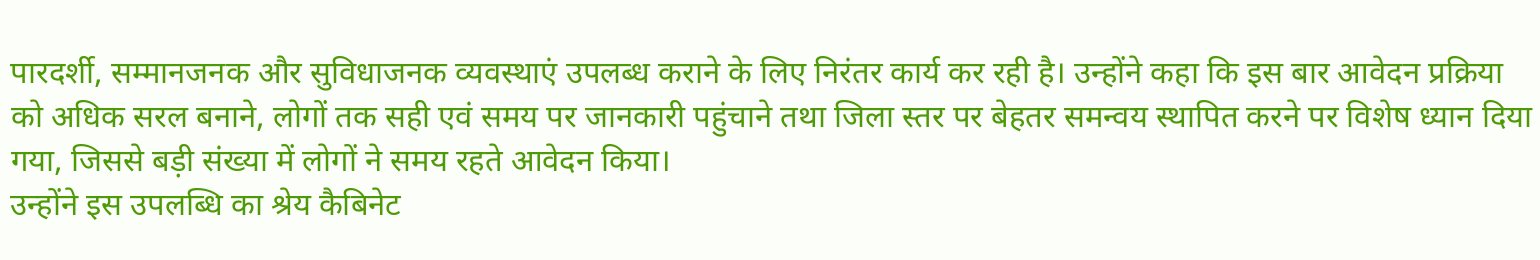पारदर्शी, सम्मानजनक और सुविधाजनक व्यवस्थाएं उपलब्ध कराने के लिए निरंतर कार्य कर रही है। उन्होंने कहा कि इस बार आवेदन प्रक्रिया को अधिक सरल बनाने, लोगों तक सही एवं समय पर जानकारी पहुंचाने तथा जिला स्तर पर बेहतर समन्वय स्थापित करने पर विशेष ध्यान दिया गया, जिससे बड़ी संख्या में लोगों ने समय रहते आवेदन किया।
उन्होंने इस उपलब्धि का श्रेय कैबिनेट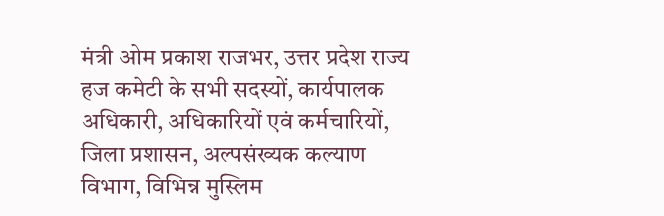मंत्री ओम प्रकाश राजभर, उत्तर प्रदेश राज्य हज कमेटी के सभी सदस्यों, कार्यपालक अधिकारी, अधिकारियों एवं कर्मचारियों, जिला प्रशासन, अल्पसंख्यक कल्याण विभाग, विभिन्न मुस्लिम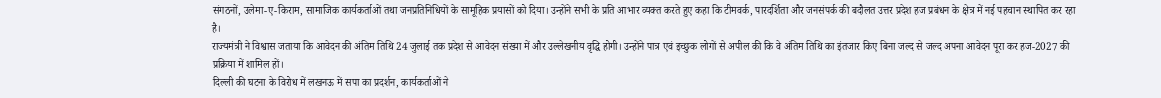संगठनों, उलेमा-ए-किराम, सामाजिक कार्यकर्ताओं तथा जनप्रतिनिधियों के सामूहिक प्रयासों को दिया। उन्होंने सभी के प्रति आभार व्यक्त करते हुए कहा कि टीमवर्क, पारदर्शिता और जनसंपर्क की बदौलत उत्तर प्रदेश हज प्रबंधन के क्षेत्र में नई पहचान स्थापित कर रहा है।
राज्यमंत्री ने विश्वास जताया कि आवेदन की अंतिम तिथि 24 जुलाई तक प्रदेश से आवेदन संख्या में और उल्लेखनीय वृद्धि होगी। उन्होंने पात्र एवं इच्छुक लोगों से अपील की कि वे अंतिम तिथि का इंतजार किए बिना जल्द से जल्द अपना आवेदन पूरा कर हज-2027 की प्रक्रिया में शामिल हों।
दिल्ली की घटना के विरोध में लखनऊ में सपा का प्रदर्शन, कार्यकर्ताओं ने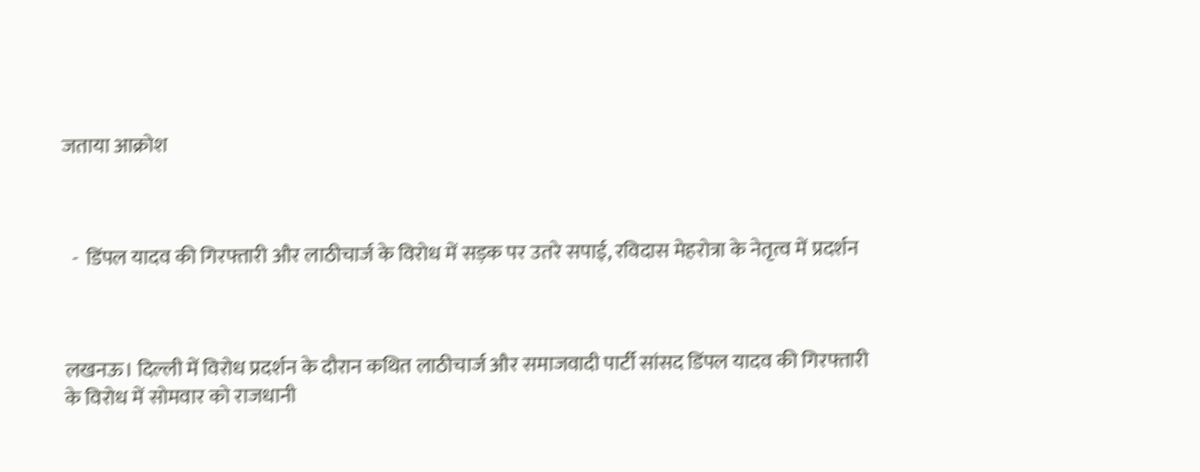जताया आक्रोश



  -  डिंपल यादव की गिरफ्तारी और लाठीचार्ज के विरोध में सड़क पर उतरे सपाई, रविदास मेहरोत्रा के नेतृत्व में प्रदर्शन



लखनऊ। दिल्ली में विरोध प्रदर्शन के दौरान कथित लाठीचार्ज और समाजवादी पार्टी सांसद डिंपल यादव की गिरफ्तारी के विरोध में सोमवार को राजधानी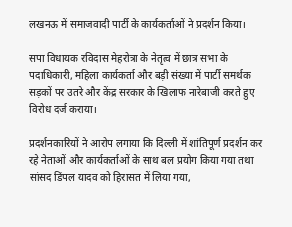लखनऊ में समाजवादी पार्टी के कार्यकर्ताओं ने प्रदर्शन किया।

सपा विधायक रविदास मेहरोत्रा के नेतृत्व में छात्र सभा के पदाधिकारी, महिला कार्यकर्ता और बड़ी संख्या में पार्टी समर्थक सड़कों पर उतरे और केंद्र सरकार के खिलाफ नारेबाजी करते हुए विरोध दर्ज कराया।

प्रदर्शनकारियों ने आरोप लगाया कि दिल्ली में शांतिपूर्ण प्रदर्शन कर रहे नेताओं और कार्यकर्ताओं के साथ बल प्रयोग किया गया तथा सांसद डिंपल यादव को हिरासत में लिया गया,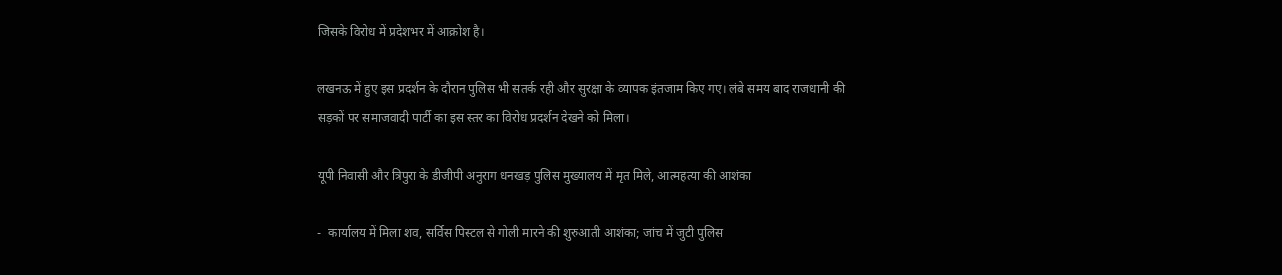जिसके विरोध में प्रदेशभर में आक्रोश है।

लखनऊ में हुए इस प्रदर्शन के दौरान पुलिस भी सतर्क रही और सुरक्षा के व्यापक इंतजाम किए गए। लंबे समय बाद राजधानी की सड़कों पर समाजवादी पार्टी का इस स्तर का विरोध प्रदर्शन देखने को मिला।

यूपी निवासी और त्रिपुरा के डीजीपी अनुराग धनखड़ पुलिस मुख्यालय में मृत मिले, आत्महत्या की आशंका

-  कार्यालय में मिला शव, सर्विस पिस्टल से गोली मारने की शुरुआती आशंका; जांच में जुटी पुलिस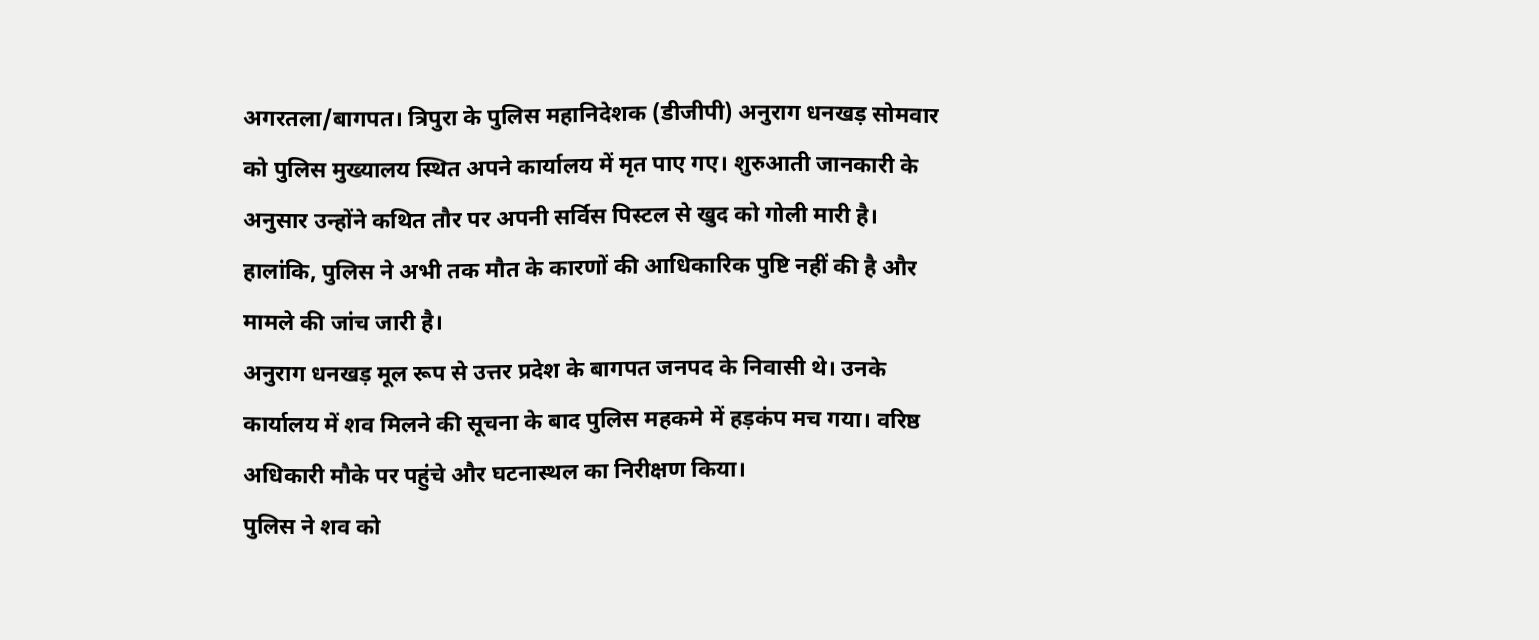अगरतला/बागपत। त्रिपुरा के पुलिस महानिदेशक (डीजीपी) अनुराग धनखड़ सोमवार को पुलिस मुख्यालय स्थित अपने कार्यालय में मृत पाए गए। शुरुआती जानकारी के अनुसार उन्होंने कथित तौर पर अपनी सर्विस पिस्टल से खुद को गोली मारी है। हालांकि, पुलिस ने अभी तक मौत के कारणों की आधिकारिक पुष्टि नहीं की है और मामले की जांच जारी है।
अनुराग धनखड़ मूल रूप से उत्तर प्रदेश के बागपत जनपद के निवासी थे। उनके कार्यालय में शव मिलने की सूचना के बाद पुलिस महकमे में हड़कंप मच गया। वरिष्ठ अधिकारी मौके पर पहुंचे और घटनास्थल का निरीक्षण किया।
पुलिस ने शव को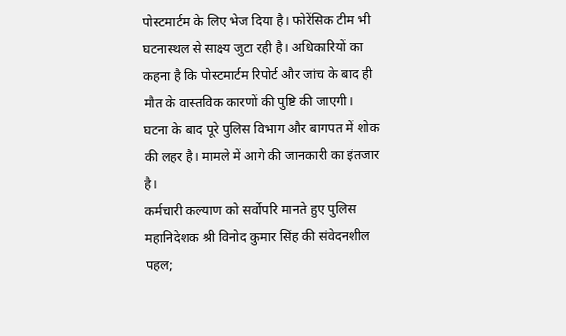पोस्टमार्टम के लिए भेज दिया है। फोरेंसिक टीम भी घटनास्थल से साक्ष्य जुटा रही है। अधिकारियों का कहना है कि पोस्टमार्टम रिपोर्ट और जांच के बाद ही मौत के वास्तविक कारणों की पुष्टि की जाएगी।
घटना के बाद पूरे पुलिस विभाग और बागपत में शोक की लहर है। मामले में आगे की जानकारी का इंतजार है।
कर्मचारी कल्याण को सर्वोपरि मानते हुए पुलिस महानिदेशक श्री विनोद कुमार सिंह की संवेदनशील पहल;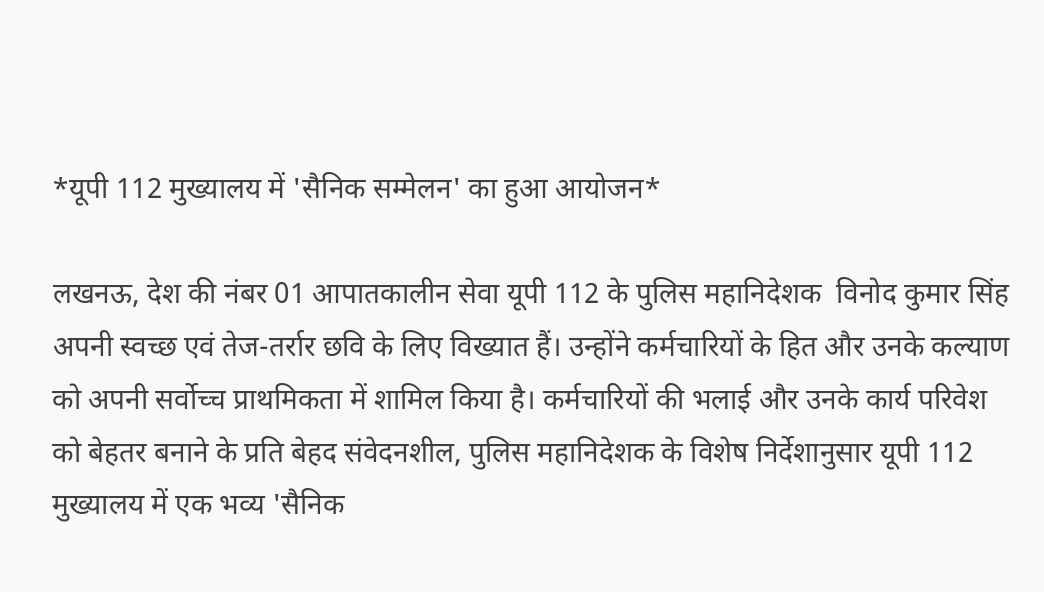*यूपी 112 मुख्यालय में 'सैनिक सम्मेलन' का हुआ आयोजन*

लखनऊ, देश की नंबर 01 आपातकालीन सेवा यूपी 112 के पुलिस महानिदेशक  विनोद कुमार सिंह अपनी स्वच्छ एवं तेज-तर्रार छवि के लिए विख्यात हैं। उन्होंने कर्मचारियों के हित और उनके कल्याण को अपनी सर्वोच्च प्राथमिकता में शामिल किया है। कर्मचारियों की भलाई और उनके कार्य परिवेश को बेहतर बनाने के प्रति बेहद संवेदनशील, पुलिस महानिदेशक के विशेष निर्देशानुसार यूपी 112 मुख्यालय में एक भव्य 'सैनिक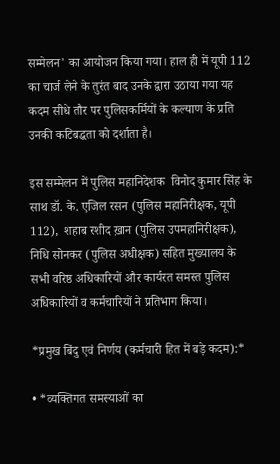सम्मेलन' का आयोजन किया गया। हाल ही में यूपी 112 का चार्ज लेने के तुरंत बाद उनके द्वारा उठाया गया यह कदम सीधे तौर पर पुलिसकर्मियों के कल्याण के प्रति उनकी कटिबद्धता को दर्शाता है।

इस सम्मेलन में पुलिस महानिदेशक  विनोद कुमार सिंह के साथ डॉ. के. एजिल रसन (पुलिस महानिरीक्षक, यूपी 112),  शहाब रशीद ख़ान (पुलिस उपमहानिरीक्षक),  निधि सोनकर (पुलिस अधीक्षक) सहित मुख्यालय के सभी वरिष्ठ अधिकारियों और कार्यरत समस्त पुलिस अधिकारियों व कर्मचारियों ने प्रतिभाग किया।

*प्रमुख बिंदु एवं निर्णय (कर्मचारी हित में बड़े कदम):*

• *व्यक्तिगत समस्याओं का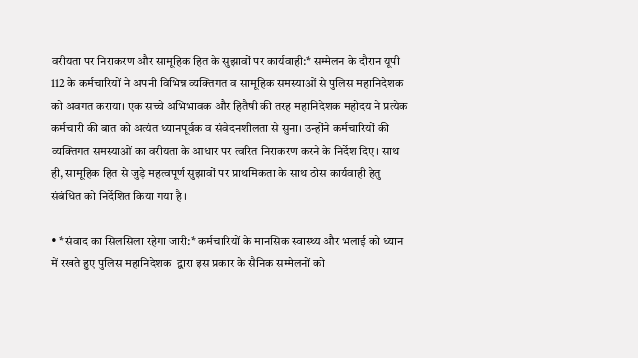वरीयता पर निराकरण और सामूहिक हित के सुझावों पर कार्यवाही:* सम्मेलन के दौरान यूपी 112 के कर्मचारियों ने अपनी विभिन्न व्यक्तिगत व सामूहिक समस्याओं से पुलिस महानिदेशक  को अवगत कराया। एक सच्चे अभिभावक और हितैषी की तरह महानिदेशक महोदय ने प्रत्येक कर्मचारी की बात को अत्यंत ध्यानपूर्वक व संवेदनशीलता से सुना। उन्होंने कर्मचारियों की व्यक्तिगत समस्याओं का वरीयता के आधार पर त्वरित निराकरण करने के निर्देश दिए। साथ ही, सामूहिक हित से जुड़े महत्वपूर्ण सुझावों पर प्राथमिकता के साथ ठोस कार्यवाही हेतु संबंधित को निर्देशित किया गया है ।

• *संवाद का सिलसिला रहेगा जारी:* कर्मचारियों के मानसिक स्वास्थ्य और भलाई को ध्यान में रखते हुए पुलिस महानिदेशक  द्वारा इस प्रकार के सैनिक सम्मेलनों को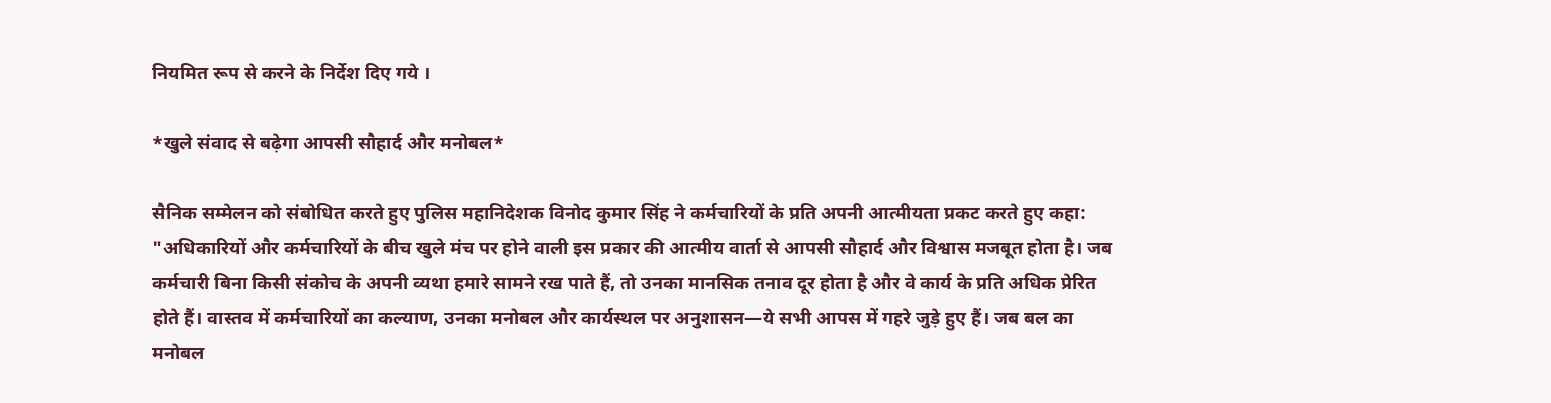नियमित रूप से करने के निर्देश दिए गये ।

*खुले संवाद से बढ़ेगा आपसी सौहार्द और मनोबल*

सैनिक सम्मेलन को संबोधित करते हुए पुलिस महानिदेशक विनोद कुमार सिंह ने कर्मचारियों के प्रति अपनी आत्मीयता प्रकट करते हुए कहा:
"अधिकारियों और कर्मचारियों के बीच खुले मंच पर होने वाली इस प्रकार की आत्मीय वार्ता से आपसी सौहार्द और विश्वास मजबूत होता है। जब कर्मचारी बिना किसी संकोच के अपनी व्यथा हमारे सामने रख पाते हैं, तो उनका मानसिक तनाव दूर होता है और वे कार्य के प्रति अधिक प्रेरित होते हैं। वास्तव में कर्मचारियों का कल्याण, उनका मनोबल और कार्यस्थल पर अनुशासन—ये सभी आपस में गहरे जुड़े हुए हैं। जब बल का मनोबल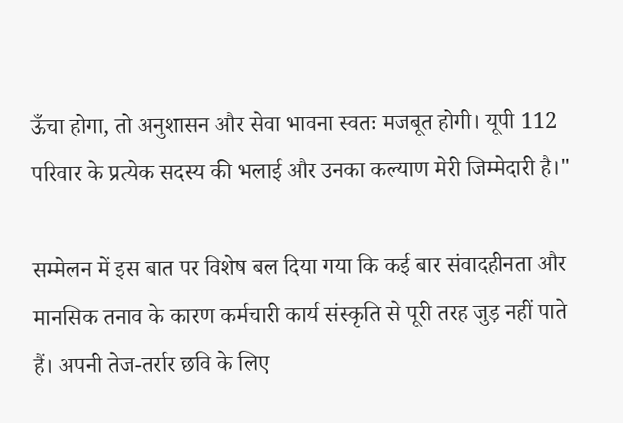ऊँचा होगा, तो अनुशासन और सेवा भावना स्वतः मजबूत होगी। यूपी 112 परिवार के प्रत्येक सदस्य की भलाई और उनका कल्याण मेरी जिम्मेदारी है।"

सम्मेलन में इस बात पर विशेष बल दिया गया कि कई बार संवादहीनता और मानसिक तनाव के कारण कर्मचारी कार्य संस्कृति से पूरी तरह जुड़ नहीं पाते हैं। अपनी तेज-तर्रार छवि के लिए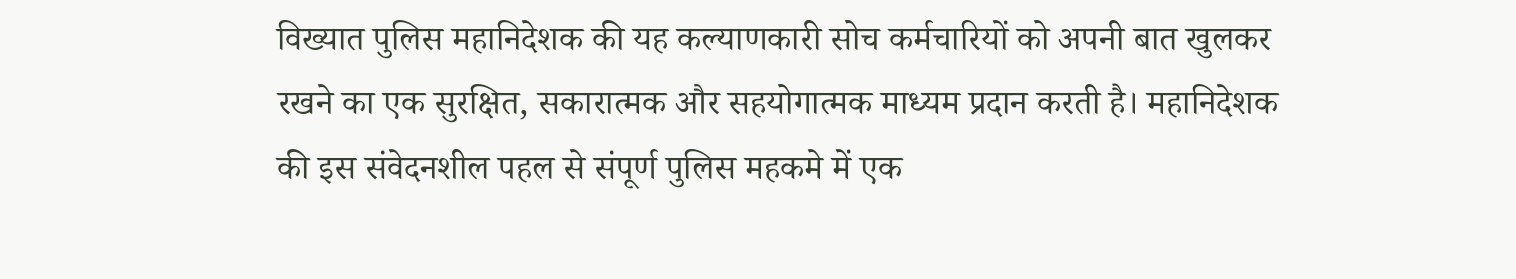विख्यात पुलिस महानिदेशक की यह कल्याणकारी सोच कर्मचारियों को अपनी बात खुलकर रखने का एक सुरक्षित, सकारात्मक और सहयोगात्मक माध्यम प्रदान करती है। महानिदेशक  की इस संवेदनशील पहल से संपूर्ण पुलिस महकमे में एक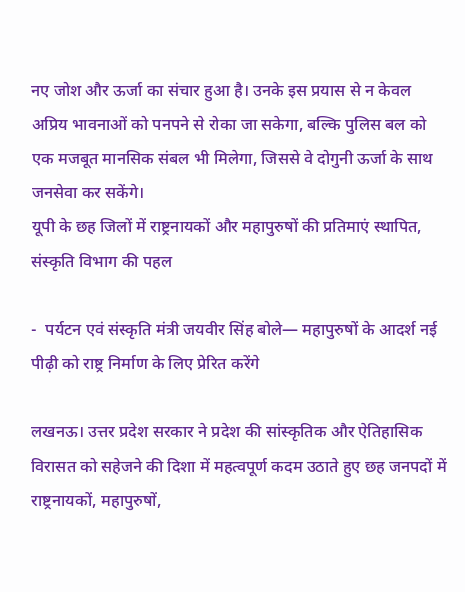नए जोश और ऊर्जा का संचार हुआ है। उनके इस प्रयास से न केवल अप्रिय भावनाओं को पनपने से रोका जा सकेगा, बल्कि पुलिस बल को एक मजबूत मानसिक संबल भी मिलेगा, जिससे वे दोगुनी ऊर्जा के साथ जनसेवा कर सकेंगे।
यूपी के छह जिलों में राष्ट्रनायकों और महापुरुषों की प्रतिमाएं स्थापित, संस्कृति विभाग की पहल

-  पर्यटन एवं संस्कृति मंत्री जयवीर सिंह बोले— महापुरुषों के आदर्श नई पीढ़ी को राष्ट्र निर्माण के लिए प्रेरित करेंगे

लखनऊ। उत्तर प्रदेश सरकार ने प्रदेश की सांस्कृतिक और ऐतिहासिक विरासत को सहेजने की दिशा में महत्वपूर्ण कदम उठाते हुए छह जनपदों में राष्ट्रनायकों, महापुरुषों,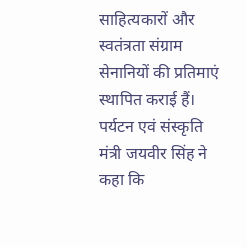साहित्यकारों और स्वतंत्रता संग्राम सेनानियों की प्रतिमाएं स्थापित कराई हैं। पर्यटन एवं संस्कृति मंत्री जयवीर सिंह ने कहा कि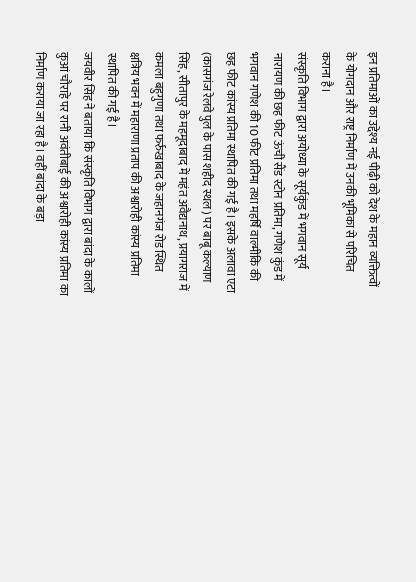इन प्रतिमाओं का उद्देश्य नई पीढ़ी को देश के महान व्यक्तित्वों के योगदान और राष्ट्र निर्माण में उनकी भूमिका से परिचित कराना है।
संस्कृति विभाग द्वारा अयोध्या के सूर्यकुंड में भगवान सूर्य नारायण की छह फीट ऊंची सैंड स्टोन प्रतिमा, गणेश कुंड में भगवान गणेश की 10 फीट प्रतिमा तथा महर्षि वाल्मीकि की छह फीट कांस्य प्रतिमा स्थापित की गई है। इसके अलावा एटा (कासगंज रेलवे पुल के पास शहीद स्थल) पर बाबू कल्याण सिंह, सीतापुर के महमूदाबाद में महंत अवैद्यनाथ, प्रयागराज में कमला बहुगुणा तथा फर्रुखाबाद के जहानगंज रोड स्थित क्षत्रिय भवन में महाराणा प्रताप की अश्वारोही कांस्य प्रतिमा स्थापित की गई है।
जयवीर सिंह ने बताया कि संस्कृति विभाग द्वारा बांदा के कालों कुआं चौराहे पर रानी अवंतीबाई की अश्वारोही कांस्य प्रतिमा का निर्माण कराया जा रहा है। वहीं बांदा के बड़ा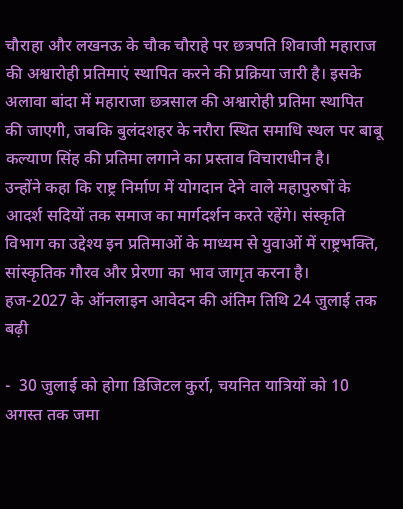चौराहा और लखनऊ के चौक चौराहे पर छत्रपति शिवाजी महाराज की अश्वारोही प्रतिमाएं स्थापित करने की प्रक्रिया जारी है। इसके अलावा बांदा में महाराजा छत्रसाल की अश्वारोही प्रतिमा स्थापित की जाएगी, जबकि बुलंदशहर के नरौरा स्थित समाधि स्थल पर बाबू कल्याण सिंह की प्रतिमा लगाने का प्रस्ताव विचाराधीन है।
उन्होंने कहा कि राष्ट्र निर्माण में योगदान देने वाले महापुरुषों के आदर्श सदियों तक समाज का मार्गदर्शन करते रहेंगे। संस्कृति विभाग का उद्देश्य इन प्रतिमाओं के माध्यम से युवाओं में राष्ट्रभक्ति, सांस्कृतिक गौरव और प्रेरणा का भाव जागृत करना है।
हज-2027 के ऑनलाइन आवेदन की अंतिम तिथि 24 जुलाई तक बढ़ी

-  30 जुलाई को होगा डिजिटल कुर्रा, चयनित यात्रियों को 10 अगस्त तक जमा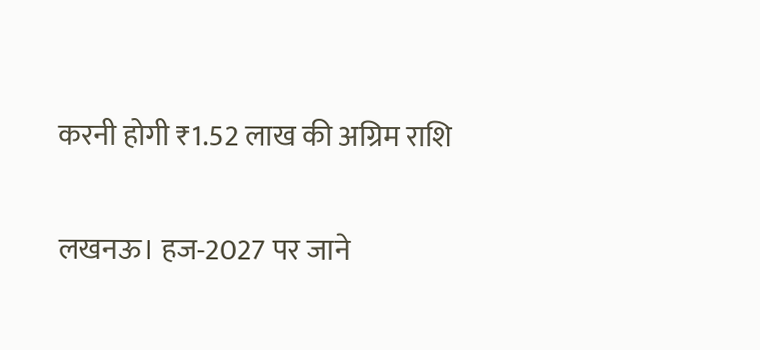करनी होगी ₹1.52 लाख की अग्रिम राशि

लखनऊ। हज-2027 पर जाने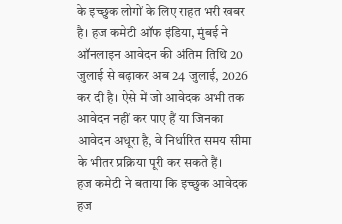के इच्छुक लोगों के लिए राहत भरी खबर है। हज कमेटी ऑफ इंडिया, मुंबई ने ऑनलाइन आवेदन की अंतिम तिथि 20 जुलाई से बढ़ाकर अब 24 जुलाई, 2026 कर दी है। ऐसे में जो आवेदक अभी तक आवेदन नहीं कर पाए हैं या जिनका आवेदन अधूरा है, वे निर्धारित समय सीमा के भीतर प्रक्रिया पूरी कर सकते हैं।
हज कमेटी ने बताया कि इच्छुक आवेदक हज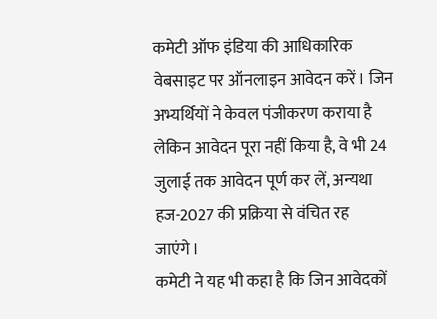कमेटी ऑफ इंडिया की आधिकारिक वेबसाइट पर ऑनलाइन आवेदन करें। जिन अभ्यर्थियों ने केवल पंजीकरण कराया है लेकिन आवेदन पूरा नहीं किया है, वे भी 24 जुलाई तक आवेदन पूर्ण कर लें, अन्यथा हज-2027 की प्रक्रिया से वंचित रह जाएंगे।
कमेटी ने यह भी कहा है कि जिन आवेदकों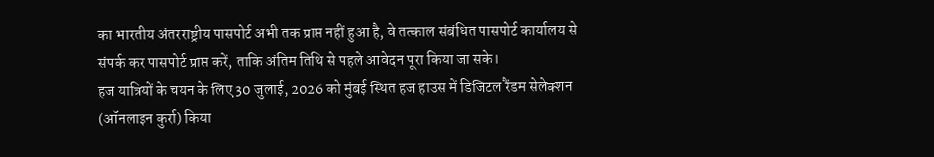का भारतीय अंतरराष्ट्रीय पासपोर्ट अभी तक प्राप्त नहीं हुआ है, वे तत्काल संबंधित पासपोर्ट कार्यालय से संपर्क कर पासपोर्ट प्राप्त करें, ताकि अंतिम तिथि से पहले आवेदन पूरा किया जा सके।
हज यात्रियों के चयन के लिए 30 जुलाई, 2026 को मुंबई स्थित हज हाउस में डिजिटल रैंडम सेलेक्शन (ऑनलाइन कुर्रा) किया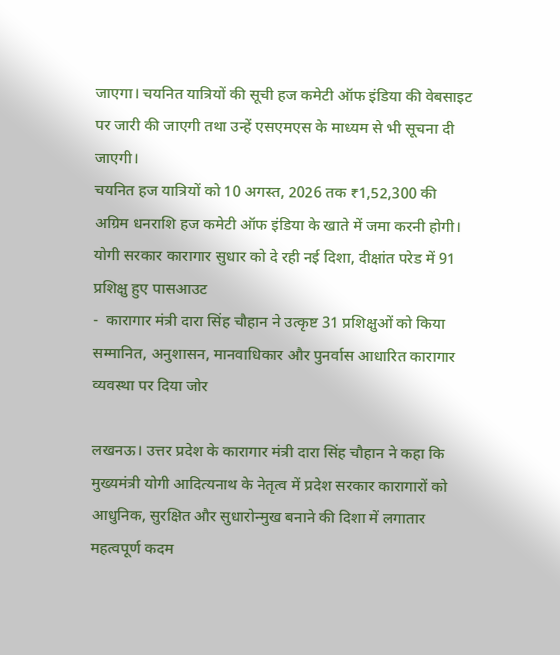जाएगा। चयनित यात्रियों की सूची हज कमेटी ऑफ इंडिया की वेबसाइट पर जारी की जाएगी तथा उन्हें एसएमएस के माध्यम से भी सूचना दी जाएगी।
चयनित हज यात्रियों को 10 अगस्त, 2026 तक ₹1,52,300 की अग्रिम धनराशि हज कमेटी ऑफ इंडिया के खाते में जमा करनी होगी।
योगी सरकार कारागार सुधार को दे रही नई दिशा, दीक्षांत परेड में 91 प्रशिक्षु हुए पासआउट
-  कारागार मंत्री दारा सिंह चौहान ने उत्कृष्ट 31 प्रशिक्षुओं को किया सम्मानित, अनुशासन, मानवाधिकार और पुनर्वास आधारित कारागार व्यवस्था पर दिया जोर

लखनऊ। उत्तर प्रदेश के कारागार मंत्री दारा सिंह चौहान ने कहा कि मुख्यमंत्री योगी आदित्यनाथ के नेतृत्व में प्रदेश सरकार कारागारों को आधुनिक, सुरक्षित और सुधारोन्मुख बनाने की दिशा में लगातार महत्वपूर्ण कदम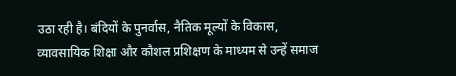उठा रही है। बंदियों के पुनर्वास, नैतिक मूल्यों के विकास, व्यावसायिक शिक्षा और कौशल प्रशिक्षण के माध्यम से उन्हें समाज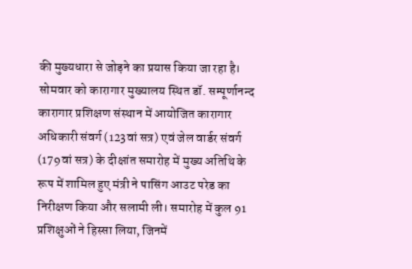की मुख्यधारा से जोड़ने का प्रयास किया जा रहा है।
सोमवार को कारागार मुख्यालय स्थित डॉ. सम्पूर्णानन्द कारागार प्रशिक्षण संस्थान में आयोजित कारागार अधिकारी संवर्ग (123वां सत्र) एवं जेल वार्डर संवर्ग (179वां सत्र) के दीक्षांत समारोह में मुख्य अतिथि के रूप में शामिल हुए मंत्री ने पासिंग आउट परेड का निरीक्षण किया और सलामी ली। समारोह में कुल 91 प्रशिक्षुओं ने हिस्सा लिया, जिनमें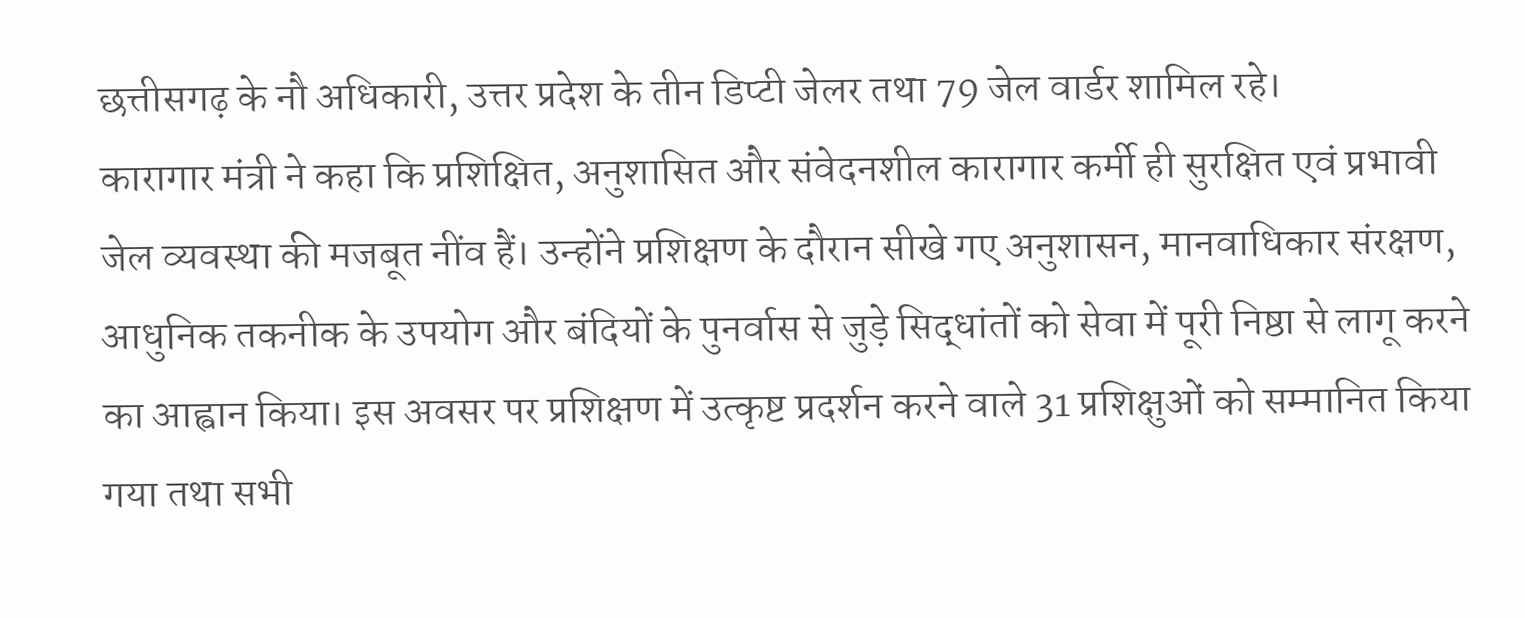छत्तीसगढ़ के नौ अधिकारी, उत्तर प्रदेश के तीन डिप्टी जेलर तथा 79 जेल वार्डर शामिल रहे।
कारागार मंत्री ने कहा कि प्रशिक्षित, अनुशासित और संवेदनशील कारागार कर्मी ही सुरक्षित एवं प्रभावी जेल व्यवस्था की मजबूत नींव हैं। उन्होंने प्रशिक्षण के दौरान सीखे गए अनुशासन, मानवाधिकार संरक्षण, आधुनिक तकनीक के उपयोग और बंदियों के पुनर्वास से जुड़े सिद्धांतों को सेवा में पूरी निष्ठा से लागू करने का आह्वान किया। इस अवसर पर प्रशिक्षण में उत्कृष्ट प्रदर्शन करने वाले 31 प्रशिक्षुओं को सम्मानित किया गया तथा सभी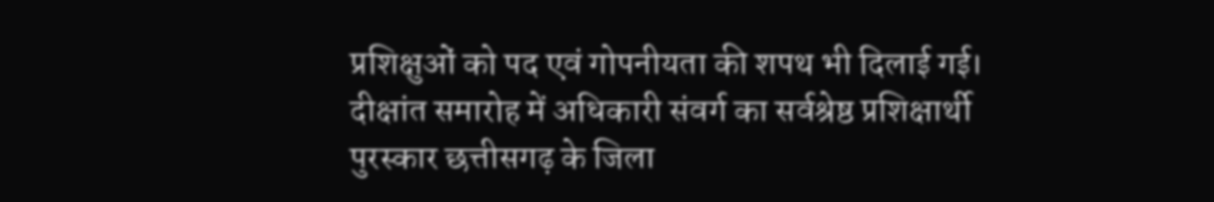प्रशिक्षुओं को पद एवं गोपनीयता की शपथ भी दिलाई गई।
दीक्षांत समारोह में अधिकारी संवर्ग का सर्वश्रेष्ठ प्रशिक्षार्थी पुरस्कार छत्तीसगढ़ के जिला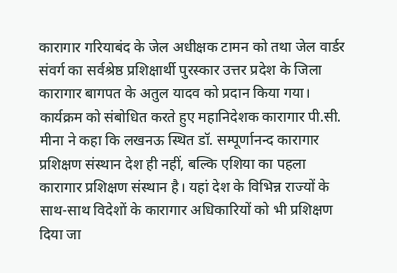कारागार गरियाबंद के जेल अधीक्षक टामन को तथा जेल वार्डर संवर्ग का सर्वश्रेष्ठ प्रशिक्षार्थी पुरस्कार उत्तर प्रदेश के जिला कारागार बागपत के अतुल यादव को प्रदान किया गया।
कार्यक्रम को संबोधित करते हुए महानिदेशक कारागार पी.सी. मीना ने कहा कि लखनऊ स्थित डॉ. सम्पूर्णानन्द कारागार प्रशिक्षण संस्थान देश ही नहीं, बल्कि एशिया का पहला कारागार प्रशिक्षण संस्थान है। यहां देश के विभिन्न राज्यों के साथ-साथ विदेशों के कारागार अधिकारियों को भी प्रशिक्षण दिया जा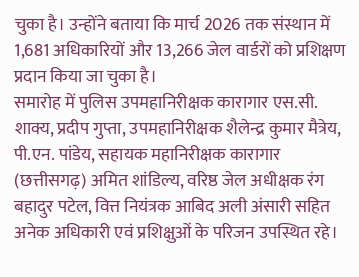चुका है। उन्होंने बताया कि मार्च 2026 तक संस्थान में 1,681 अधिकारियों और 13,266 जेल वार्डरों को प्रशिक्षण प्रदान किया जा चुका है।
समारोह में पुलिस उपमहानिरीक्षक कारागार एस.सी. शाक्य, प्रदीप गुप्ता, उपमहानिरीक्षक शैलेन्द्र कुमार मैत्रेय, पी.एन. पांडेय, सहायक महानिरीक्षक कारागार (छत्तीसगढ़) अमित शांडिल्य, वरिष्ठ जेल अधीक्षक रंग बहादुर पटेल, वित्त नियंत्रक आबिद अली अंसारी सहित अनेक अधिकारी एवं प्रशिक्षुओं के परिजन उपस्थित रहे।